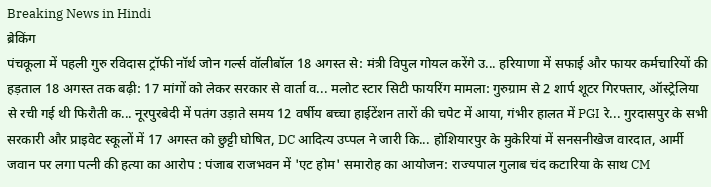Breaking News in Hindi
ब्रेकिंग
पंचकूला में पहली गुरु रविदास ट्रॉफी नॉर्थ जोन गर्ल्स वॉलीबॉल 18 अगस्त से: मंत्री विपुल गोयल करेंगे उ... हरियाणा में सफाई और फायर कर्मचारियों की हड़ताल 18 अगस्त तक बढ़ी: 17 मांगों को लेकर सरकार से वार्ता व... मलोट स्टार सिटी फायरिंग मामला: गुरुग्राम से 2 शार्प शूटर गिरफ्तार, ऑस्ट्रेलिया से रची गई थी फिरौती क... नूरपुरबेदी में पतंग उड़ाते समय 12 वर्षीय बच्चा हाईटेंशन तारों की चपेट में आया, गंभीर हालत में PGI रे... गुरदासपुर के सभी सरकारी और प्राइवेट स्कूलों में 17 अगस्त को छुट्टी घोषित, DC आदित्य उप्पल ने जारी कि... होशियारपुर के मुकेरियां में सनसनीखेज वारदात, आर्मी जवान पर लगा पत्नी की हत्या का आरोप : पंजाब राजभवन में 'एट होम' समारोह का आयोजन: राज्यपाल गुलाब चंद कटारिया के साथ CM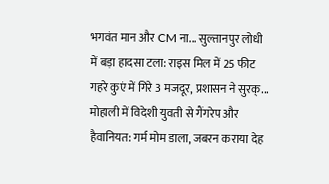भगवंत मान और CM ना... सुल्तानपुर लोधी में बड़ा हादसा टला: राइस मिल में 25 फीट गहरे कुएं में गिरे 3 मजदूर, प्रशासन ने सुरक्... मोहाली में विदेशी युवती से गैंगरेप और हैवानियत: गर्म मोम डाला, जबरन कराया देह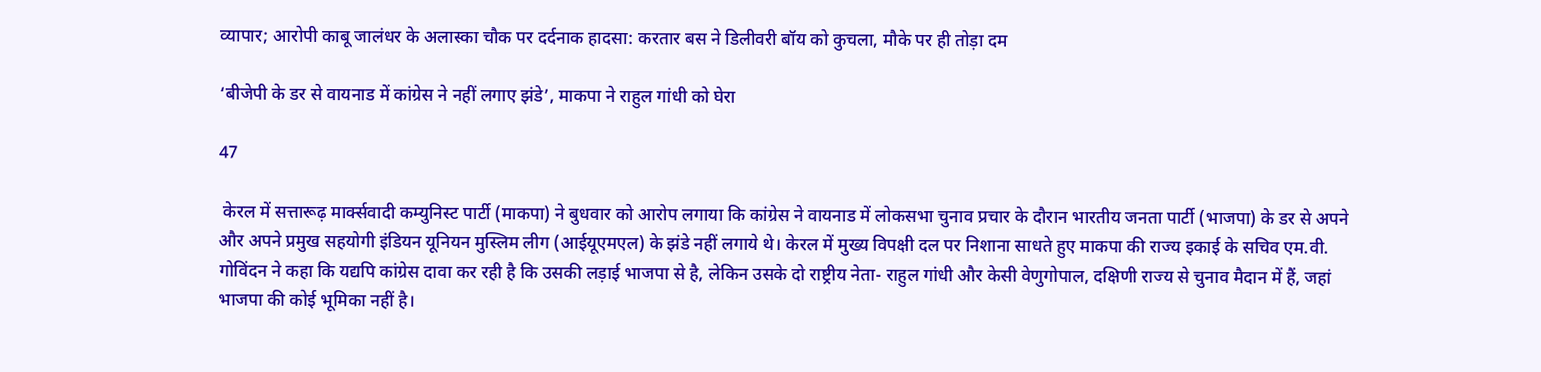व्यापार; आरोपी काबू जालंधर के अलास्का चौक पर दर्दनाक हादसा: करतार बस ने डिलीवरी बॉय को कुचला, मौके पर ही तोड़ा दम

‘बीजेपी के डर से वायनाड में कांग्रेस ने नहीं लगाए झंडे’, माकपा ने राहुल गांधी को घेरा

47

 केरल में सत्तारूढ़ मार्क्सवादी कम्युनिस्ट पार्टी (माकपा) ने बुधवार को आरोप लगाया कि कांग्रेस ने वायनाड में लोकसभा चुनाव प्रचार के दौरान भारतीय जनता पार्टी (भाजपा) के डर से अपने और अपने प्रमुख सहयोगी इंडियन यूनियन मुस्लिम लीग (आईयूएमएल) के झंडे नहीं लगाये थे। केरल में मुख्य विपक्षी दल पर निशाना साधते हुए माकपा की राज्य इकाई के सचिव एम.वी. गोविंदन ने कहा कि यद्यपि कांग्रेस दावा कर रही है कि उसकी लड़ाई भाजपा से है, लेकिन उसके दो राष्ट्रीय नेता- राहुल गांधी और केसी वेणुगोपाल, दक्षिणी राज्य से चुनाव मैदान में हैं, जहां भाजपा की कोई भूमिका नहीं है।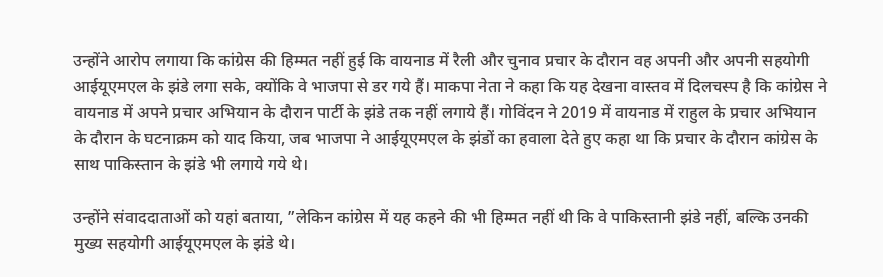उन्होंने आरोप लगाया कि कांग्रेस की हिम्मत नहीं हुई कि वायनाड में रैली और चुनाव प्रचार के दौरान वह अपनी और अपनी सहयोगी आईयूएमएल के झंडे लगा सके, क्योंकि वे भाजपा से डर गये हैं। माकपा नेता ने कहा कि यह देखना वास्तव में दिलचस्प है कि कांग्रेस ने वायनाड में अपने प्रचार अभियान के दौरान पार्टी के झंडे तक नहीं लगाये हैं। गोविंदन ने 2019 में वायनाड में राहुल के प्रचार अभियान के दौरान के घटनाक्रम को याद किया, जब भाजपा ने आईयूएमएल के झंडों का हवाला देते हुए कहा था कि प्रचार के दौरान कांग्रेस के साथ पाकिस्तान के झंडे भी लगाये गये थे।

उन्होंने संवाददाताओं को यहां बताया, ”लेकिन कांग्रेस में यह कहने की भी हिम्मत नहीं थी कि वे पाकिस्तानी झंडे नहीं, बल्कि उनकी मुख्य सहयोगी आईयूएमएल के झंडे थे।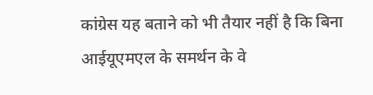कांग्रेस यह बताने को भी तैयार नहीं है कि बिना आईयूएमएल के समर्थन के वे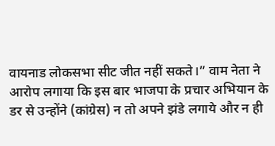वायनाड लोकसभा सीट जीत नहीं सकते।” वाम नेता ने आरोप लगाया कि इस बार भाजपा के प्रचार अभियान के डर से उन्होंने (कांग्रेस) न तो अपने झंडे लगाये और न ही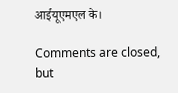आईयूएमएल के।

Comments are closed, but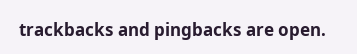trackbacks and pingbacks are open.